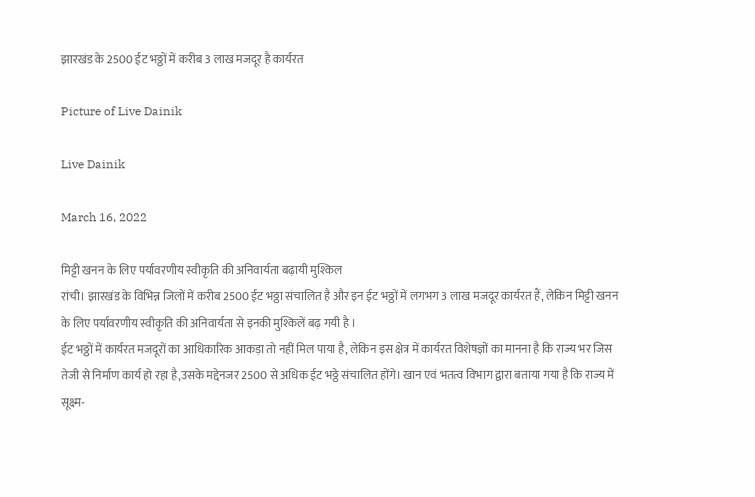झारखंड के 2500 ईट भठ्ठों में करीब 3 लाख मजदूर है कार्यरत

Picture of Live Dainik

Live Dainik

March 16, 2022

मिट्टी खनन के लिए पर्यावरणीय स्वीकृति की अनिवार्यता बढ़ायी मुश्किल
रांची। झारखंड के विभिन्न जिलों में करीब 2500 ईट भठ्ठा संचालित है और इन ईट भठ्ठों में लगभग 3 लाख मजदूर कार्यरत हैं, लेकिन मिट्टी खनन के लिए पर्यावरणीय स्वीकृति की अनिवार्यता से इनकी मुश्किलें बढ़ गयी है ।
ईट भठ्ठों में कार्यरत मजदूरों का आधिकारिक आकड़ा तो नहीं मिल पाया है, लेकिन इस क्षेत्र में कार्यरत विशेषज्ञों का मानना है कि राज्य भर जिस तेजी से निर्माण कार्य हो रहा है,उसके मद्देनजर 2500 से अधिक ईट भठ्ठे संचालित होंगे। खान एवं भतत्व विभाग द्वारा बताया गया है कि राज्य में सूक्ष्म-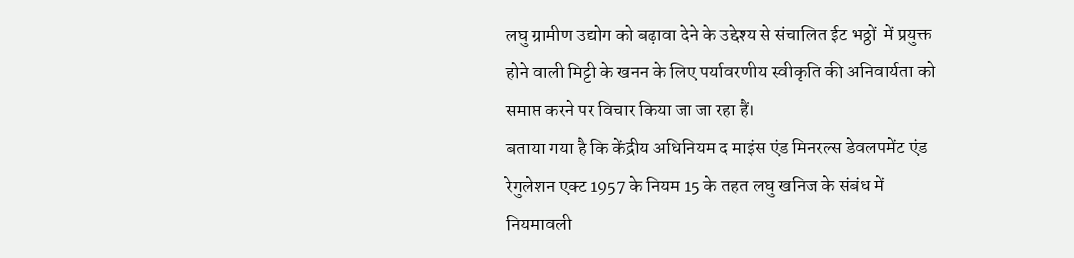लघु ग्रामीण उद्योग को बढ़ावा देने के उद्देश्य से संचालित ईट भठ्ठों  में प्रयुक्त होने वाली मिट्टी के खनन के लिए पर्यावरणीय स्वीकृति की अनिवार्यता को समाप्त करने पर विचार किया जा जा रहा हैं।
बताया गया है कि केंद्रीय अधिनियम द माइंस एंड मिनरल्स डेवलपमेंट एंड रेगुलेशन एक्ट 1957 के नियम 15 के तहत लघु खनिज के संबंध में नियमावली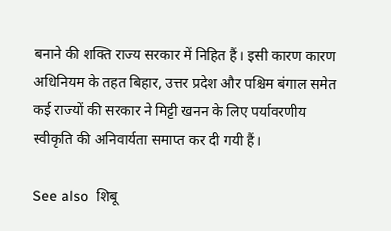बनाने की शक्ति राज्य सरकार में निहित हैं। इसी कारण कारण अधिनियम के तहत बिहार, उत्तर प्रदेश और पश्चिम बंगाल समेत कई राज्यों की सरकार ने मिट्टी खनन के लिए पर्यावरणीय स्वीकृति की अनिवार्यता समाप्त कर दी गयी हैं।

See also  शिबू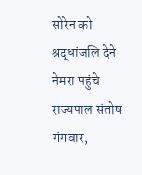सोरेन को श्रद्धांजलि देने नेमरा पहुंचे राज्यपाल संतोष गंगवार,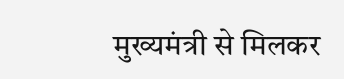मुख्यमंत्री से मिलकर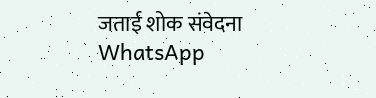जताई शोक संवेदना
WhatsApp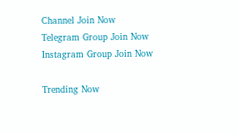Channel Join Now
Telegram Group Join Now
Instagram Group Join Now

Trending Now